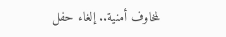لمخاوف أمنية.. إلغاء حفل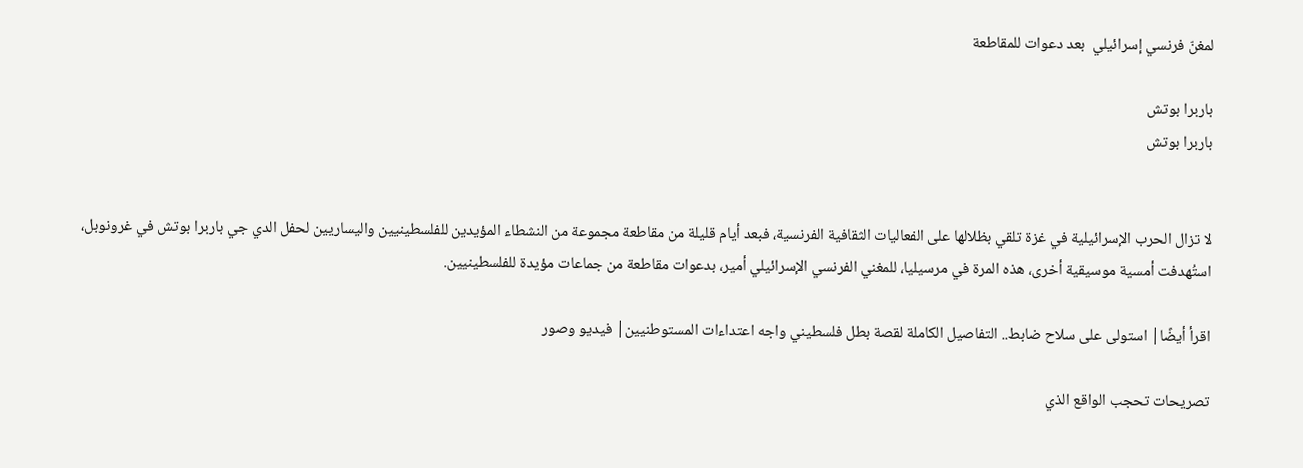لمغنّ فرنسي إسرائيلي  بعد دعوات للمقاطعة

باربرا بوتش
باربرا بوتش


لا تزال الحرب الإسرائيلية في غزة تلقي بظلالها على الفعاليات الثقافية الفرنسية، فبعد أيام قليلة من مقاطعة مجموعة من النشطاء المؤيدين للفلسطينيين واليساريين لحفل الدي جي باربرا بوتش في غرونوبل، استُهدفت أمسية موسيقية أخرى، هذه المرة في مرسيليا، للمغني الفرنسي الإسرائيلي أمير، بدعوات مقاطعة من جماعات مؤيدة للفلسطينيين.

اقرأ أيضًا| استولى على سلاح ضابط.. التفاصيل الكاملة لقصة بطل فلسطيني واجه اعتداءات المستوطنيين| فيديو وصور

تصريحات تحجب الواقع الذي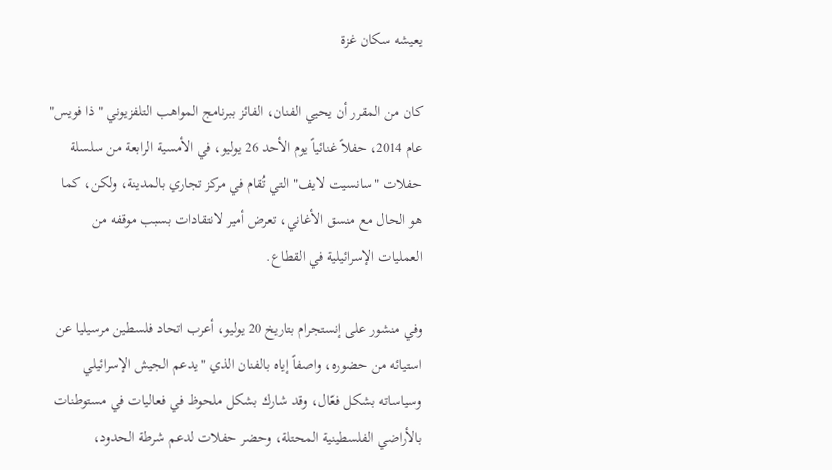يعيشه سكان غزة

كان من المقرر أن يحيي الفنان، الفائز ببرنامج المواهب التلفزيوني "ذا فويس" عام 2014، حفلاً غنائياً يوم الأحد 26 يوليو، في الأمسية الرابعة من سلسلة حفلات "سانسيت لايف" التي تُقام في مركز تجاري بالمدينة، ولكن، كما هو الحال مع منسق الأغاني، تعرض أمير لانتقادات بسبب موقفه من العمليات الإسرائيلية في القطاع.

وفي منشور على إنستجرام بتاريخ 20 يوليو، أعرب اتحاد فلسطين مرسيليا عن استيائه من حضوره، واصفاً إياه بالفنان الذي "يدعم الجيش الإسرائيلي وسياساته بشكل فعّال، وقد شارك بشكل ملحوظ في فعاليات في مستوطنات بالأراضي الفلسطينية المحتلة، وحضر حفلات لدعم شرطة الحدود،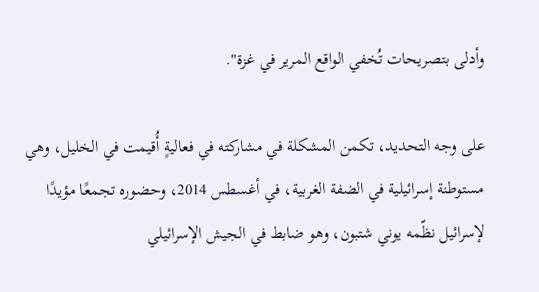وأدلى بتصريحات تُخفي الواقع المرير في غزة".

على وجه التحديد، تكمن المشكلة في مشاركته في فعاليةٍ أُقيمت في الخليل، وهي مستوطنة إسرائيلية في الضفة الغربية، في أغسطس 2014، وحضوره تجمعًا مؤيدًا لإسرائيل نظّمه يوني شتبون، وهو ضابط في الجيش الإسرائيلي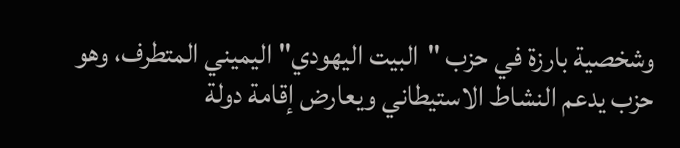وشخصية بارزة في حزب "البيت اليهودي" اليميني المتطرف، وهو حزب يدعم النشاط الاستيطاني ويعارض إقامة دولة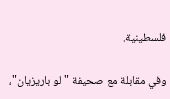فلسطينية.

وفي مقابلة مع صحيفة "لو باريزيان"،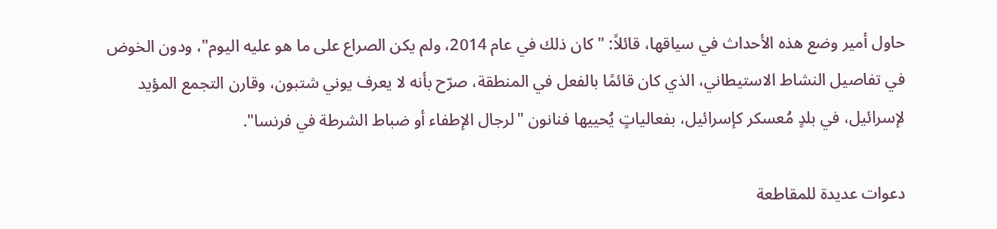حاول أمير وضع هذه الأحداث في سياقها، قائلاً: "كان ذلك في عام 2014، ولم يكن الصراع على ما هو عليه اليوم"، ودون الخوض في تفاصيل النشاط الاستيطاني، الذي كان قائمًا بالفعل في المنطقة، صرّح بأنه لا يعرف يوني شتبون، وقارن التجمع المؤيد لإسرائيل، في بلدٍ مُعسكر كإسرائيل، بفعالياتٍ يُحييها فنانون "لرجال الإطفاء أو ضباط الشرطة في فرنسا".

دعوات عديدة للمقاطعة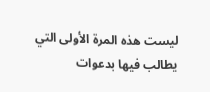ليست هذه المرة الأولى التي يطالب فيها بدعوات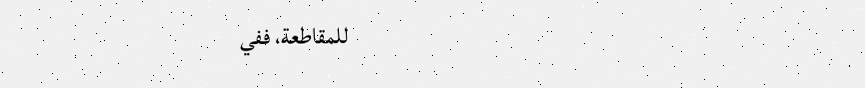للمقاطعة، ففي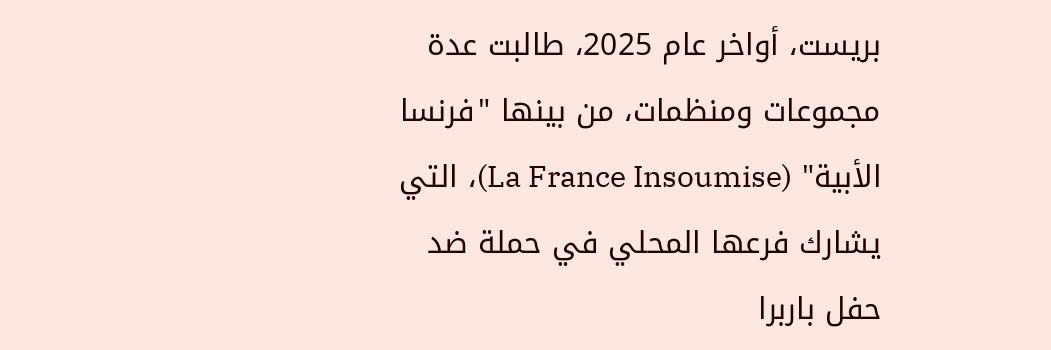بريست، أواخر عام 2025، طالبت عدة مجموعات ومنظمات، من بينها "فرنسا الأبية" (La France Insoumise)، التي يشارك فرعها المحلي في حملة ضد حفل باربرا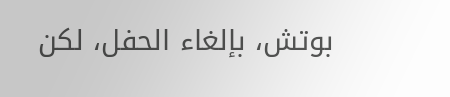بوتش، بإلغاء الحفل، لكن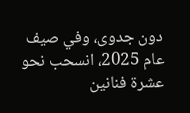دون جدوى، وفي صيف عام 2025، انسحب نحو عشرة فنانين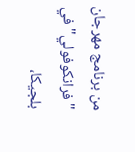من برنامج مهرجان "فرانكوفولي" في بلجيكا،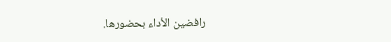رافضين الأداء بحضورها.